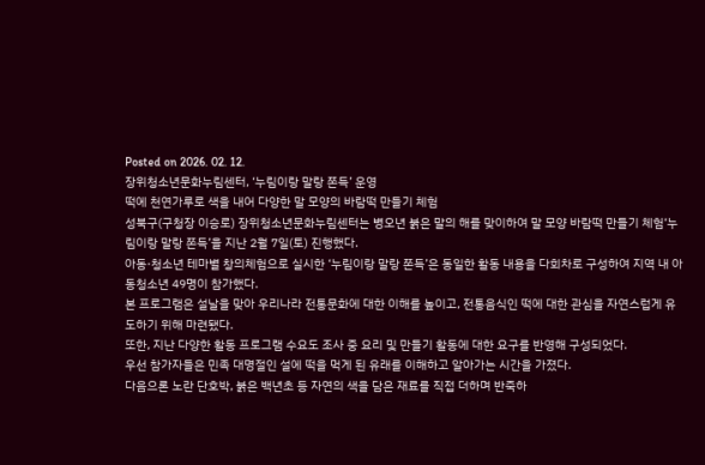Posted on 2026. 02. 12.
장위청소년문화누림센터, ‘누림이랑 말랑 쫀득’ 운영
떡에 천연가루로 색을 내어 다양한 말 모양의 바람떡 만들기 체험
성북구(구청장 이승로) 장위청소년문화누림센터는 병오년 붉은 말의 해를 맞이하여 말 모양 바람떡 만들기 체험‘누림이랑 말랑 쫀득’을 지난 2월 7일(토) 진행했다.
아동·청소년 테마별 창의체험으로 실시한 ‘누림이랑 말랑 쫀득’은 동일한 활동 내용을 다회차로 구성하여 지역 내 아동청소년 49명이 참가했다.
본 프로그램은 설날을 맞아 우리나라 전통문화에 대한 이해를 높이고, 전통음식인 떡에 대한 관심을 자연스럽게 유도하기 위해 마련됐다.
또한, 지난 다양한 활동 프로그램 수요도 조사 중 요리 및 만들기 활동에 대한 요구를 반영해 구성되었다.
우선 참가자들은 민족 대명절인 설에 떡을 먹게 된 유래를 이해하고 알아가는 시간을 가졌다.
다음으론 노란 단호박, 붉은 백년초 등 자연의 색을 담은 재료를 직접 더하며 반죽하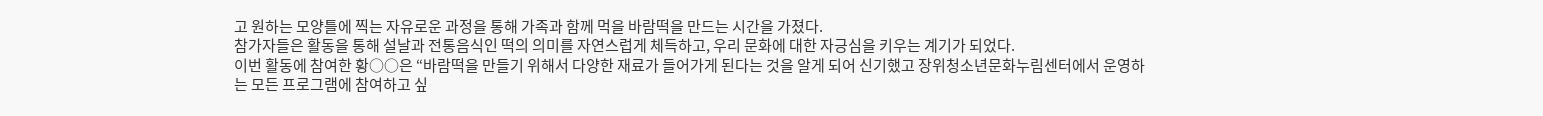고 원하는 모양틀에 찍는 자유로운 과정을 통해 가족과 함께 먹을 바람떡을 만드는 시간을 가졌다.
참가자들은 활동을 통해 설날과 전통음식인 떡의 의미를 자연스럽게 체득하고, 우리 문화에 대한 자긍심을 키우는 계기가 되었다.
이번 활동에 참여한 황○○은 “바람떡을 만들기 위해서 다양한 재료가 들어가게 된다는 것을 알게 되어 신기했고 장위청소년문화누림센터에서 운영하는 모든 프로그램에 참여하고 싶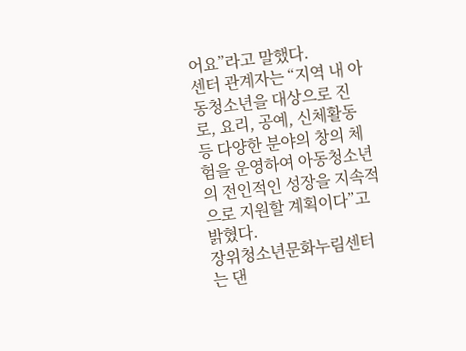어요”라고 말했다.
센터 관계자는 “지역 내 아동청소년을 대상으로 진로, 요리, 공예, 신체활동 등 다양한 분야의 창의 체험을 운영하여 아동청소년의 전인적인 성장을 지속적으로 지원할 계획이다”고 밝혔다.
장위청소년문화누림센터는 댄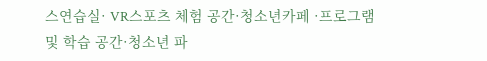스연습실· VR스포츠 체험 공간·청소년카페 ·프로그램 및 학습 공간·청소년 파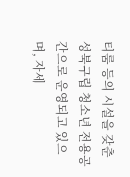티룸 등의 시설을 갖춘 성북구립 청소년 전용공간으로 운영되고 있으며, 자세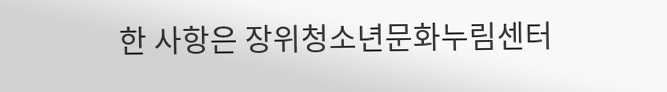한 사항은 장위청소년문화누림센터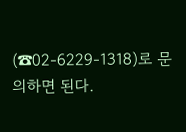(☎02-6229-1318)로 문의하면 된다.